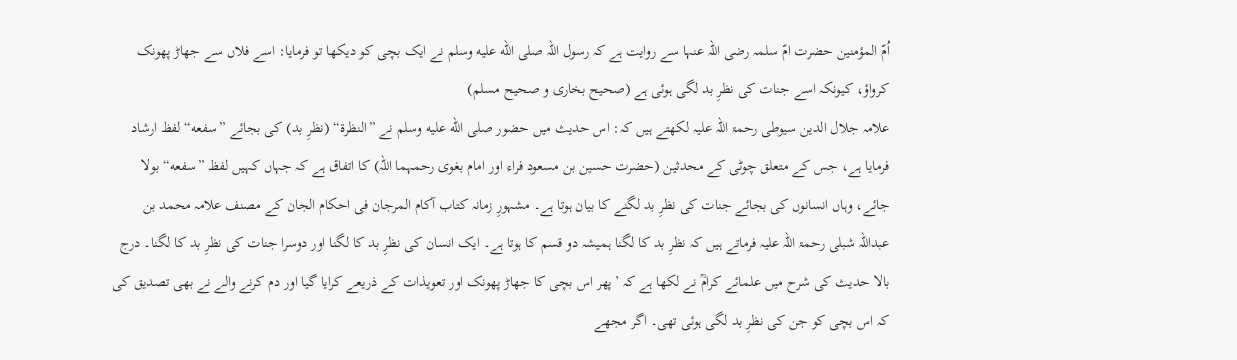اُمّ المؤمنین حضرت امّ سلمہ رضی اللہ عنہا سے روایت ہے کہ رسول اللہ صلى الله عليه وسلم نے ایک بچی کو دیکھا تو فرمایا: اسے فلاں سے جھاڑ پھونک کرواؤ، کیونکہ اسے جنات کی نظرِ بد لگی ہوئی ہے (صحیح بخاری و صحیح مسلم)
علامہ جلال الدین سیوطی رحمۃ اللہ علیہ لکھتے ہیں کہ: اس حدیث میں حضور صلى الله عليه وسلم نے ”النظرة“ (نظرِ بد) کی بجائے ”سفعه“ لفظ ارشاد فرمایا ہے، جس کے متعلق چوٹی کے محدثین (حضرت حسین بن مسعود فراء اور امام بغوی رحمہما اللہ) کا اتفاق ہے کہ جہاں کہیں لفظ ”سفعه“ بولا جائے، وہاں انسانوں کی بجائے جنات کی نظرِ بد لگنے کا بیان ہوتا ہے۔ مشہورِ زمانہ کتاب آکام المرجان فی احکام الجان کے مصنف علامہ محمد بن عبداللہ شبلی رحمۃ اللہ علیہ فرماتے ہیں کہ نظرِ بد کا لگنا ہمیشہ دو قسم کا ہوتا ہے۔ ایک انسان کی نظرِ بد کا لگنا اور دوسرا جنات کی نظرِ بد کا لگنا۔ درج بالا حدیث کی شرح میں علمائے کرامؒ نے لکھا ہے کہ ’پھر اس بچی کا جھاڑ پھونک اور تعویذات کے ذریعے کرایا گیا اور دم کرنے والے نے بھی تصدیق کی کہ اس بچی کو جن کی نظرِ بد لگی ہوئی تھی۔ اگر مجھے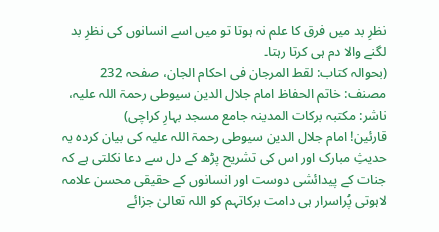نظرِ بد میں فرق کا علم نہ ہوتا تو میں اسے انسانوں کی نظرِ بد لگنے والا دم ہی کرتا رہتا۔
(بحوالہ کتاب: لقط المرجان فی احکام الجان، صفحہ 232 مصنف: خاتم الحفاظ امام جلال الدین سیوطی رحمۃ اللہ علیہ، ناشر: مکتبہ برکات المدینہ جامع مسجد بہارِ کراچی)
قارئین! امام جلال الدین سیوطی رحمۃ اللہ علیہ کی بیان کردہ یہ حدیثِ مبارک اور اس کی تشریح پڑھ کے دل سے دعا نکلتی ہے کہ جنات کے پیدائشی دوست اور انسانوں کے حقیقی محسن علامہ لاہوتی پُراسرار ہی دامت برکاتہم کو اللہ تعالیٰ جزائے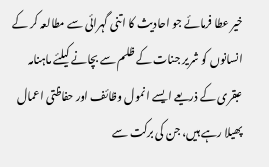خیر عطا فرمائے جو احادیث کا اتنی گہرائی سے مطالعہ کر کے انسانوں کو شریر جنات کے ظلم سے بچانے کیلئے ماہنامہ عبقری کے ذریعے ایسے انمول وظائف اور حفاظتی اعمال پھیلا رہے ہیں، جن کی برکت سے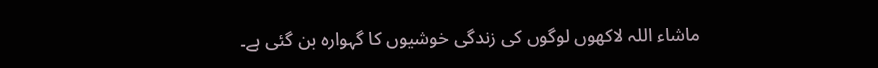ماشاء اللہ لاکھوں لوگوں کی زندگی خوشیوں کا گہوارہ بن گئی ہے۔